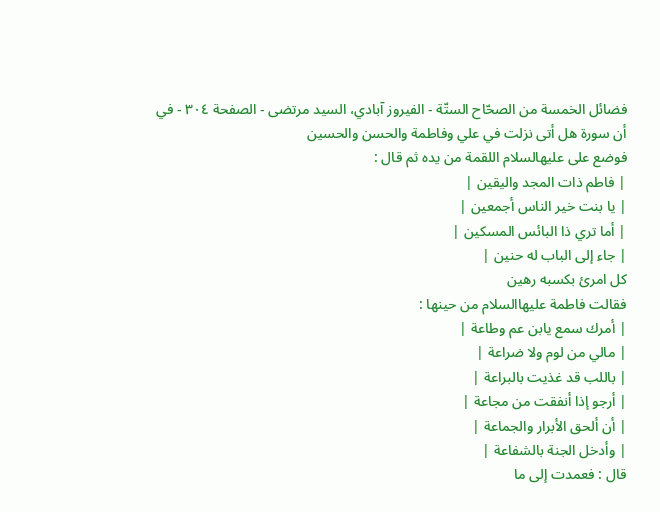فضائل الخمسة من الصحّاح الستّة - الفيروز آبادي، السيد مرتضى - الصفحة ٣٠٤ - في أن سورة هل أتى نزلت في علي وفاطمة والحسن والحسين
فوضع على عليهالسلام اللقمة من يده ثم قال :
| فاطم ذات المجد واليقين |
| يا بنت خير الناس أجمعين |
| أما تري ذا البائس المسكين |
| جاء إلى الباب له حنين |
كل امرئ بكسبه رهين
فقالت فاطمة عليهاالسلام من حينها :
| أمرك سمع يابن عم وطاعة |
| مالي من لوم ولا ضراعة |
| باللب قد غذيت بالبراعة |
| أرجو إذا أنفقت من مجاعة |
| أن ألحق الأبرار والجماعة |
| وأدخل الجنة بالشفاعة |
قال : فعمدت إلى ما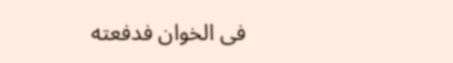فى الخوان فدفعته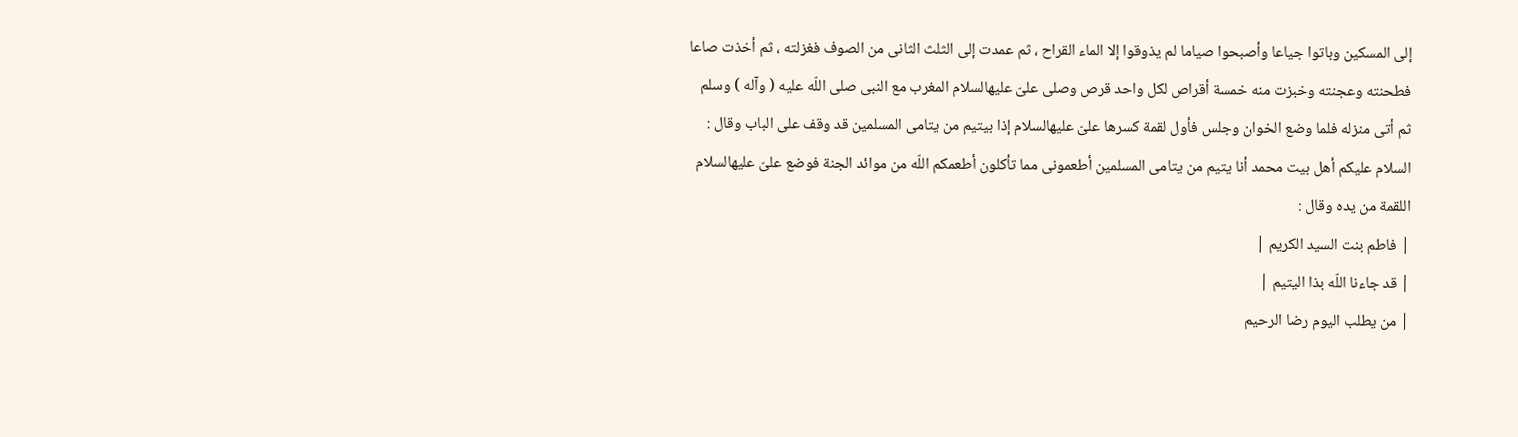إلى المسكين وباتوا جياعا وأصبحوا صياما لم يذوقوا إلا الماء القراح ، ثم عمدت إلى الثلث الثانى من الصوف فغزلته ، ثم أخذت صاعا فطحنته وعجنته وخبزت منه خمسة أقراص لكل واحد قرص وصلى علىّ عليهالسلام المغرب مع النبى صلى اللّه عليه ( وآله ) وسلم ثم أتى منزله فلما وضع الخوان وجلس فأول لقمة كسرها علىّ عليهالسلام إذا بيتيم من يتامى المسلمين قد وقف على الباب وقال : السلام عليكم أهل بيت محمد أنا يتيم من يتامى المسلمين أطعمونى مما تأكلون أطعمكم اللّه من موائد الجنة فوضع علىّ عليهالسلام اللقمة من يده وقال :
| فاطم بنت السيد الكريم |
| قد جاءنا اللّه بذا اليتيم |
| من يطلب اليوم رضا الرحيم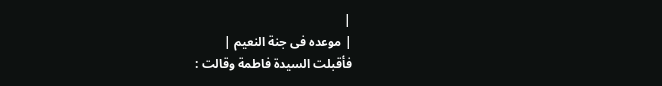|
| موعده فى جنة النعيم |
فأقبلت السيدة فاطمة وقالت :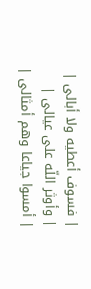| فسوف أعطيه ولا أبالى |
| وأوثر اللّه على عيالى |
| أمسوا جياعا وهم أمثالى |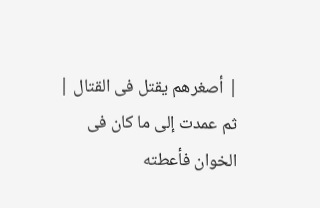| أصغرهم يقتل فى القتال |
ثم عمدت إلى ما كان فى الخوان فأعطته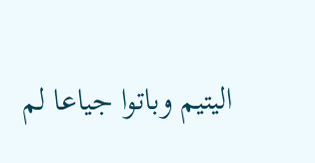اليتيم وباتوا جياعا لم